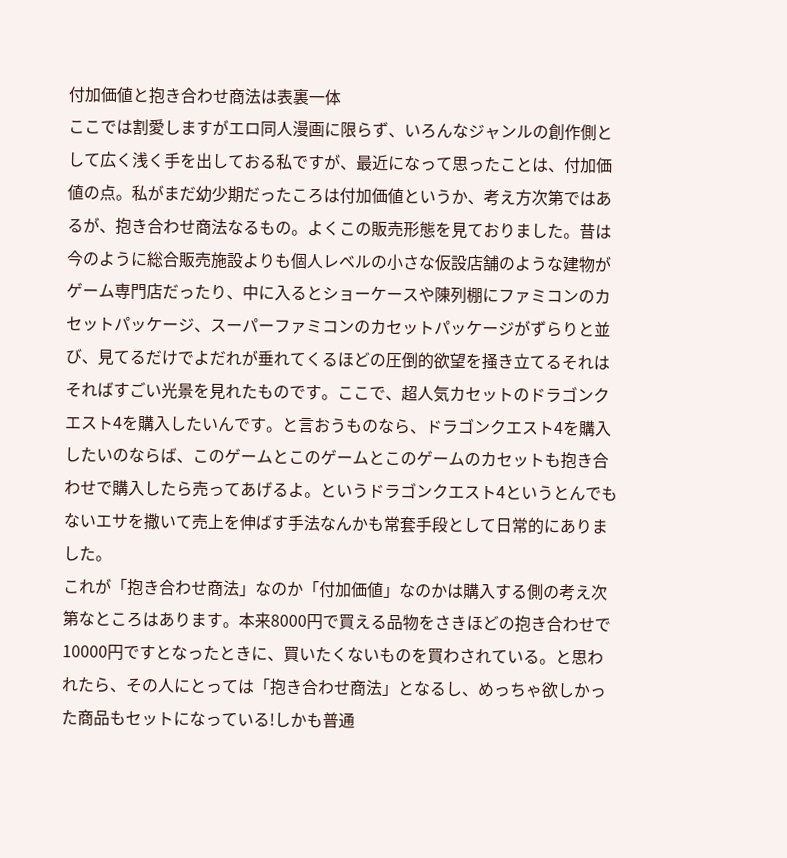付加価値と抱き合わせ商法は表裏一体
ここでは割愛しますがエロ同人漫画に限らず、いろんなジャンルの創作側として広く浅く手を出しておる私ですが、最近になって思ったことは、付加価値の点。私がまだ幼少期だったころは付加価値というか、考え方次第ではあるが、抱き合わせ商法なるもの。よくこの販売形態を見ておりました。昔は今のように総合販売施設よりも個人レベルの小さな仮設店舗のような建物がゲーム専門店だったり、中に入るとショーケースや陳列棚にファミコンのカセットパッケージ、スーパーファミコンのカセットパッケージがずらりと並び、見てるだけでよだれが垂れてくるほどの圧倒的欲望を掻き立てるそれはそればすごい光景を見れたものです。ここで、超人気カセットのドラゴンクエスト4を購入したいんです。と言おうものなら、ドラゴンクエスト4を購入したいのならば、このゲームとこのゲームとこのゲームのカセットも抱き合わせで購入したら売ってあげるよ。というドラゴンクエスト4というとんでもないエサを撒いて売上を伸ばす手法なんかも常套手段として日常的にありました。
これが「抱き合わせ商法」なのか「付加価値」なのかは購入する側の考え次第なところはあります。本来8000円で買える品物をさきほどの抱き合わせで10000円ですとなったときに、買いたくないものを買わされている。と思われたら、その人にとっては「抱き合わせ商法」となるし、めっちゃ欲しかった商品もセットになっている!しかも普通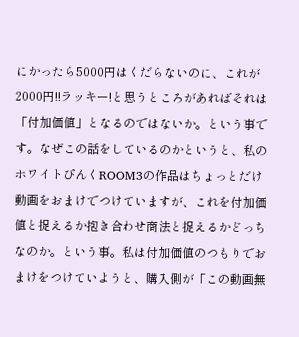にかったら5000円はくだらないのに、これが2000円!!ラッキー!と思うところがあればそれは「付加価値」となるのではないか。という事です。なぜこの話をしているのかというと、私のホワイトぴんくROOM3の作品はちょっとだけ動画をおまけでつけていますが、これを付加価値と捉えるか抱き合わせ商法と捉えるかどっちなのか。という事。私は付加価値のつもりでおまけをつけていようと、購入側が「この動画無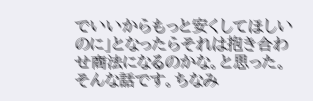でいいからもっと安くしてほしいのに」となったらそれは抱き合わせ商法になるのかな。と思った。そんな話です。ちなみ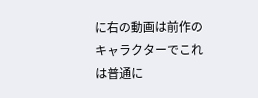に右の動画は前作のキャラクターでこれは普通に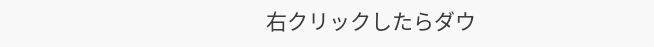右クリックしたらダウ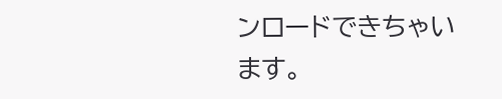ンロードできちゃいます。